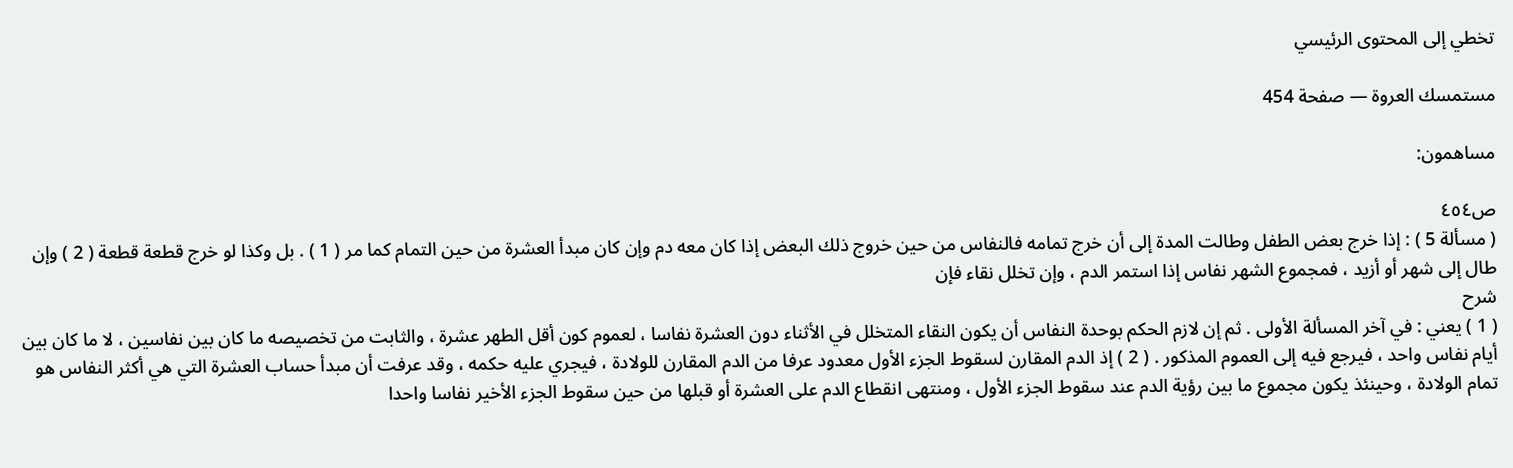تخطي إلى المحتوى الرئيسي

مستمسك العروة — صفحة 454

مساهمون:

ص٤٥٤
( مسألة 5 ) : إذا خرج بعض الطفل وطالت المدة إلى أن خرج تمامه فالنفاس من حين خروج ذلك البعض إذا كان معه دم وإن كان مبدأ العشرة من حين التمام كما مر ( 1 ) . بل وكذا لو خرج قطعة قطعة ( 2 ) وإن طال إلى شهر أو أزيد ، فمجموع الشهر نفاس إذا استمر الدم ، وإن تخلل نقاء فإن
شرح
( 1 ) يعني : في آخر المسألة الأولى . ثم إن لازم الحكم بوحدة النفاس أن يكون النقاء المتخلل في الأثناء دون العشرة نفاسا ، لعموم كون أقل الطهر عشرة ، والثابت من تخصيصه ما كان بين نفاسين ، لا ما كان بين أيام نفاس واحد ، فيرجع فيه إلى العموم المذكور . ( 2 ) إذ الدم المقارن لسقوط الجزء الأول معدود عرفا من الدم المقارن للولادة ، فيجري عليه حكمه ، وقد عرفت أن مبدأ حساب العشرة التي هي أكثر النفاس هو تمام الولادة ، وحينئذ يكون مجموع ما بين رؤية الدم عند سقوط الجزء الأول ، ومنتهى انقطاع الدم على العشرة أو قبلها من حين سقوط الجزء الأخير نفاسا واحدا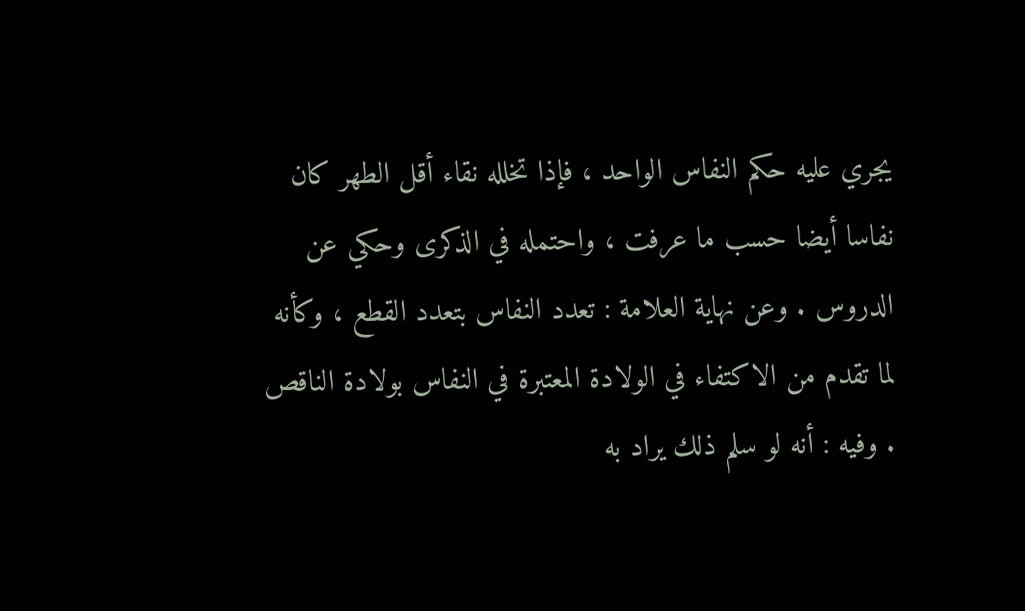يجري عليه حكم النفاس الواحد ، فإذا تخلله نقاء أقل الطهر كان نفاسا أيضا حسب ما عرفت ، واحتمله في الذكرى وحكي عن الدروس . وعن نهاية العلامة : تعدد النفاس بتعدد القطع ، وكأنه لما تقدم من الاكتفاء في الولادة المعتبرة في النفاس بولادة الناقص . وفيه : أنه لو سلم ذلك يراد به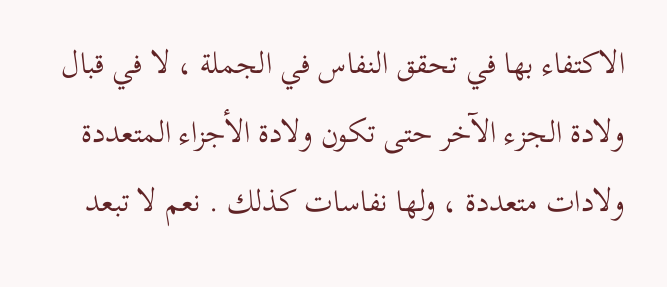الاكتفاء بها في تحقق النفاس في الجملة ، لا في قبال ولادة الجزء الآخر حتى تكون ولادة الأجزاء المتعددة ولادات متعددة ، ولها نفاسات كذلك . نعم لا تبعد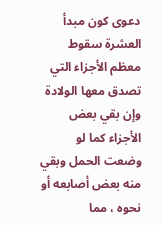دعوى كون مبدأ العشرة سقوط معظم الأجزاء التي تصدق معها الولادة وإن بقي بعض الأجزاء كما لو وضعت الحمل وبقي منه بعض أصابعه أو نحوه ، مما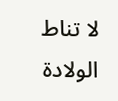لا تناط الولادة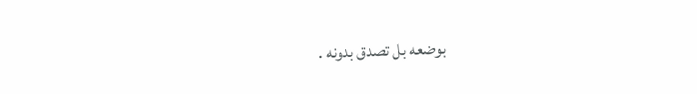بوضعه بل تصدق بدونه .